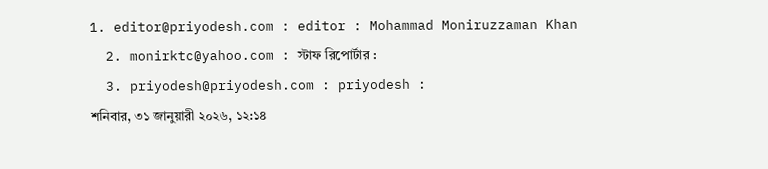1. editor@priyodesh.com : editor : Mohammad Moniruzzaman Khan
  2. monirktc@yahoo.com : স্টাফ রিপোর্টার :
  3. priyodesh@priyodesh.com : priyodesh :
শনিবার, ৩১ জানুয়ারী ২০২৬, ১২:১৪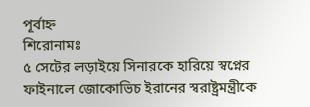পূর্বাহ্ন
শিরোনামঃ
৫ সেটের লড়াইয়ে সিনারকে হারিয়ে স্বপ্নের ফাইনালে জোকোভিচ ইরানের স্বরাষ্ট্রমন্ত্রীকে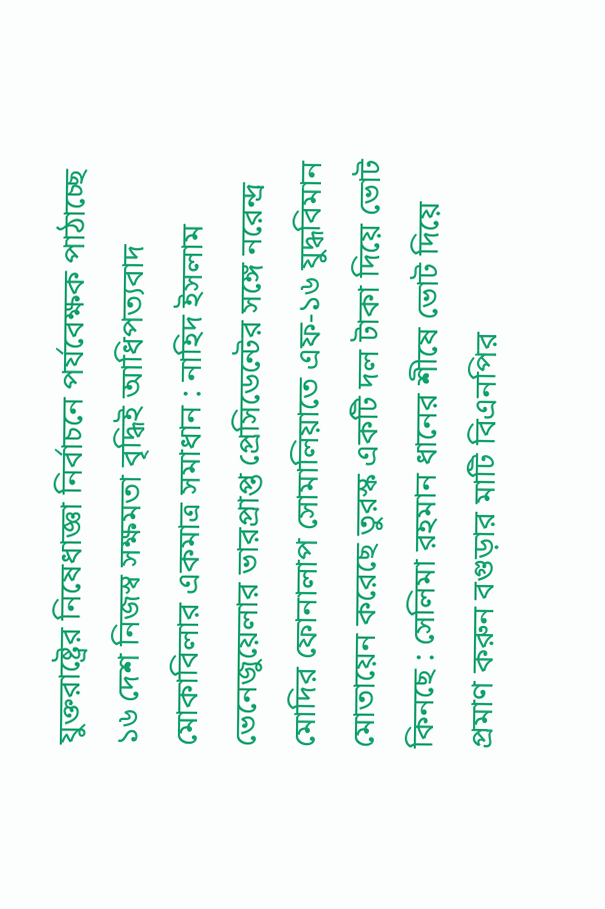যুক্তরাষ্ট্রের নিষেধাজ্ঞা নির্বাচনে পর্যবেক্ষক পাঠাচ্ছে ১৬ দেশ নিজস্ব সক্ষমতা বৃদ্ধিই আধিপত্যবাদ মোকাবিলার একমাত্র সমাধান : নাহিদ ইসলাম ভেনেজুয়েলার ভারপ্রাপ্ত প্রেসিডেন্টের সঙ্গে নরেন্দ্র মোদির ফোনালাপ সোমালিয়াতে এফ-১৬ যুদ্ধবিমান মোতায়েন করেছে তুরস্ক একটি দল টাকা দিয়ে ভোট কিনছে : সেলিমা রহমান ধানের শীষে ভোট দিয়ে প্রমাণ করুন বগুড়ার মাটি বিএনপির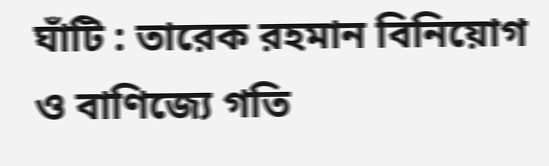ঘাঁটি : তারেক রহমান বিনিয়োগ ও বাণিজ্যে গতি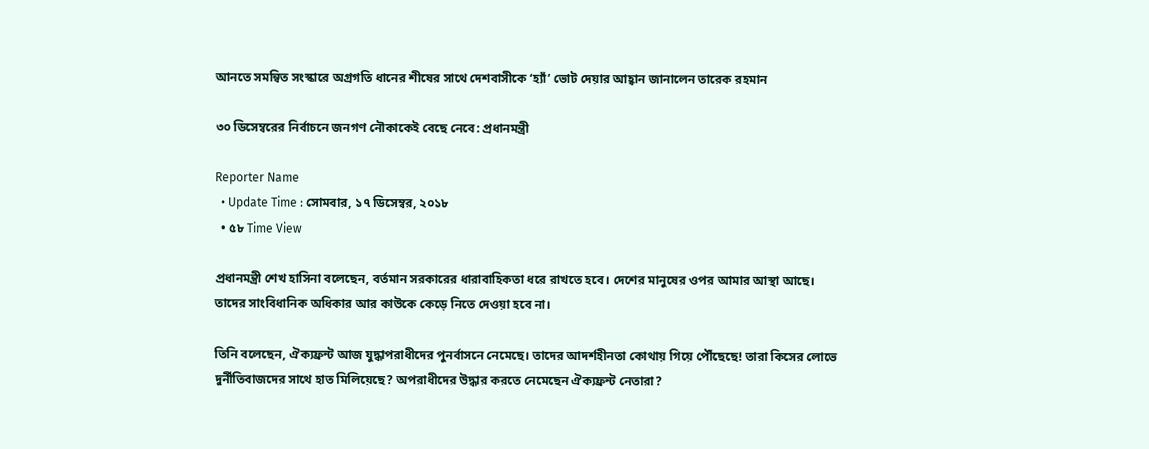আনতে সমন্বিত সংস্কারে অগ্রগতি ধানের শীষের সাথে দেশবাসীকে ‘হ্যাঁ’ ভোট দেয়ার আহ্বান জানালেন তারেক রহমান

৩০ ডিসেম্বরের নির্বাচনে জনগণ নৌকাকেই বেছে নেবে: প্রধানমন্ত্রী

Reporter Name
  • Update Time : সোমবার, ১৭ ডিসেম্বর, ২০১৮
  • ৫৮ Time View

প্রধানমন্ত্রী শেখ হাসিনা বলেছেন, বর্তমান সরকারের ধারাবাহিকতা ধরে রাখতে হবে। দেশের মানুষের ওপর আমার আস্থা আছে। তাদের সাংবিধানিক অধিকার আর কাউকে কেড়ে নিতে দেওয়া হবে না।

তিনি বলেছেন, ঐক্যফ্রন্ট আজ যুদ্ধাপরাধীদের পুনর্বাসনে নেমেছে। তাদের আদর্শহীনতা কোথায় গিয়ে পৌঁছেছে! তারা কিসের লোভে দুর্নীতিবাজদের সাথে হাত মিলিয়েছে? অপরাধীদের উদ্ধার করতে নেমেছেন ঐক্যফ্রন্ট নেতারা?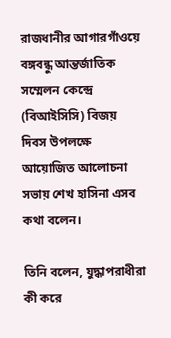রাজধানীর আগারগাঁওয়ে বঙ্গবন্ধু আন্তর্জাতিক সম্মেলন কেন্দ্রে (বিআইসিসি) বিজয় দিবস উপলক্ষে আয়োজিত আলোচনা সভায় শেখ হাসিনা এসব কথা বলেন।

তিনি বলেন, যুদ্ধাপরাধীরা কী করে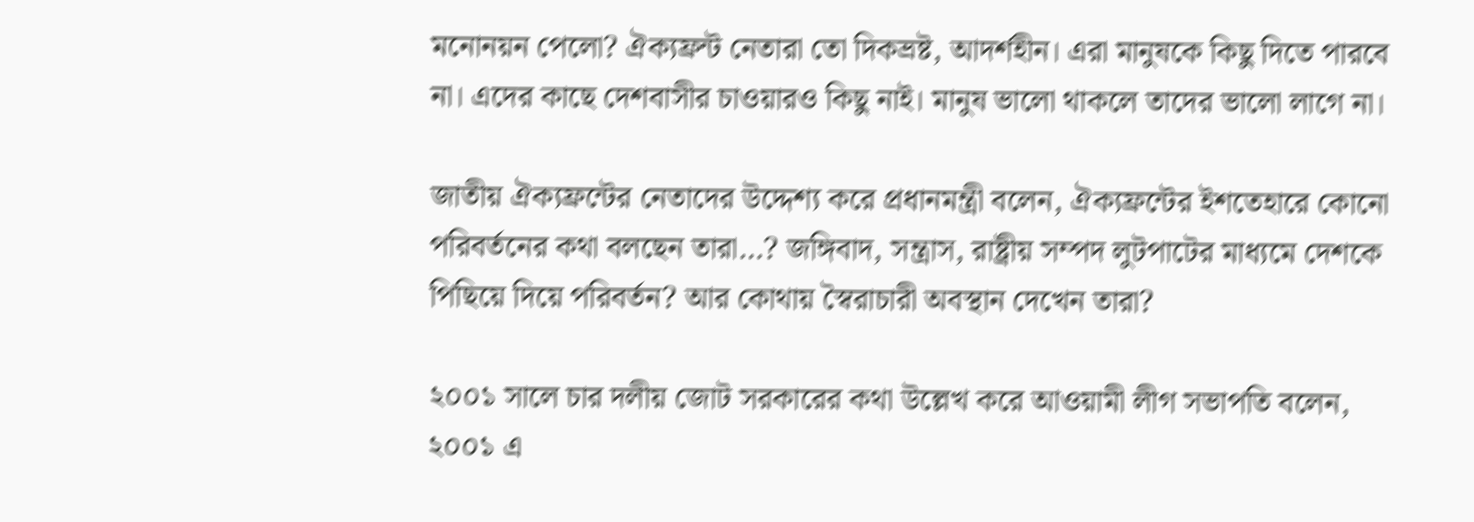মনোনয়ন পেলো? ঐক্যফ্রন্ট নেতারা তো দিকভ্রষ্ট, আদর্শহীন। এরা মানুষকে কিছু দিতে পারবে না। এদের কাছে দেশবাসীর চাওয়ারও কিছু নাই। মানুষ ভালো থাকলে তাদের ভালো লাগে না।

জাতীয় ঐক্যফ্রন্টের নেতাদের উদ্দেশ্য করে প্রধানমন্ত্রী বলেন, ঐক্যফ্রন্টের ইশতেহারে কোনো পরিবর্তনের কথা বলছেন তারা…? জঙ্গিবাদ, সন্ত্রাস, রাষ্ট্রীয় সম্পদ লুটপাটের মাধ্যমে দেশকে পিছিয়ে দিয়ে পরিবর্তন? আর কোথায় স্বৈরাচারী অবস্থান দেখেন তারা?

২০০১ সালে চার দলীয় জোট সরকারের কথা উল্লেখ করে আওয়ামী লীগ সভাপতি বলেন, ২০০১ এ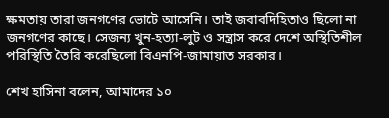ক্ষমতায় তারা জনগণের ভোটে আসেনি। তাই জবাবদিহিতাও ছিলো না জনগণের কাছে। সেজন্য খুন-হত্যা-লুট ও সন্ত্রাস করে দেশে অস্থিতিশীল পরিস্থিতি তৈরি করেছিলো বিএনপি-জামায়াত সরকার।

শেখ হাসিনা বলেন, আমাদের ১০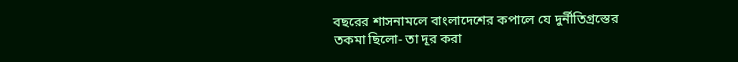বছরের শাসনামলে বাংলাদেশের কপালে যে দুর্নীতিগ্রস্তের তকমা ছিলো- তা দূর করা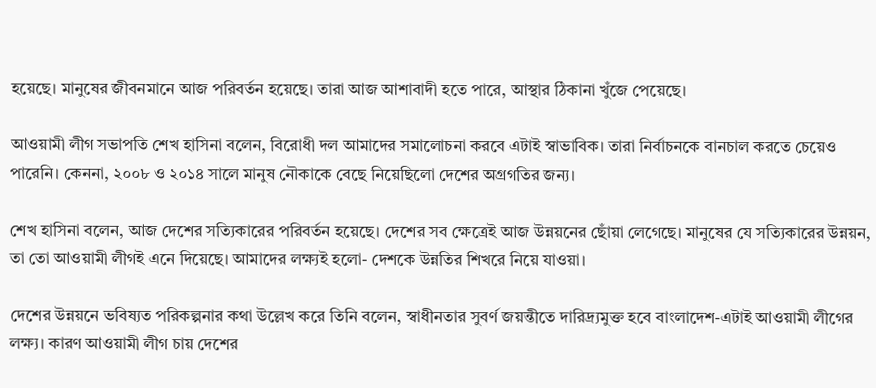হয়েছে। মানুষের জীবনমানে আজ পরিবর্তন হয়েছে। তারা আজ আশাবাদী হতে পারে, আস্থার ঠিকানা খুঁজে পেয়েছে।

আওয়ামী লীগ সভাপতি শেখ হাসিনা বলেন, বিরোধী দল আমাদের সমালোচনা করবে এটাই স্বাভাবিক। তারা নির্বাচনকে বানচাল করতে চেয়েও পারেনি। কেননা, ২০০৮ ও ২০১৪ সালে মানুষ নৌকাকে বেছে নিয়েছিলো দেশের অগ্রগতির জন্য।

শেখ হাসিনা বলেন, আজ দেশের সত্যিকারের পরিবর্তন হয়েছে। দেশের সব ক্ষেত্রেই আজ উন্নয়নের ছোঁয়া লেগেছে। মানুষের যে সত্যিকারের উন্নয়ন, তা তো আওয়ামী লীগই এনে দিয়েছে। আমাদের লক্ষ্যই হলো- দেশকে উন্নতির শিখরে নিয়ে যাওয়া।

দেশের উন্নয়নে ভবিষ্যত পরিকল্পনার কথা উল্লেখ করে তিনি বলেন, স্বাধীনতার সুবর্ণ জয়ন্তীতে দারিদ্র্যমুক্ত হবে বাংলাদেশ-এটাই আওয়ামী লীগের লক্ষ্য। কারণ আওয়ামী লীগ চায় দেশের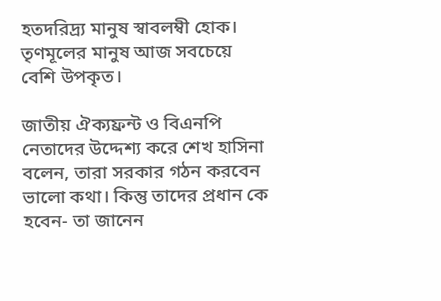হতদরিদ্র্য মানুষ স্বাবলম্বী হোক। তৃণমূলের মানুষ আজ সবচেয়ে বেশি উপকৃত।

জাতীয় ঐক্যফ্রন্ট ও বিএনপি নেতাদের উদ্দেশ্য করে শেখ হাসিনা বলেন, তারা সরকার গঠন করবেন ভালো কথা। কিন্তু তাদের প্রধান কে হবেন- তা জানেন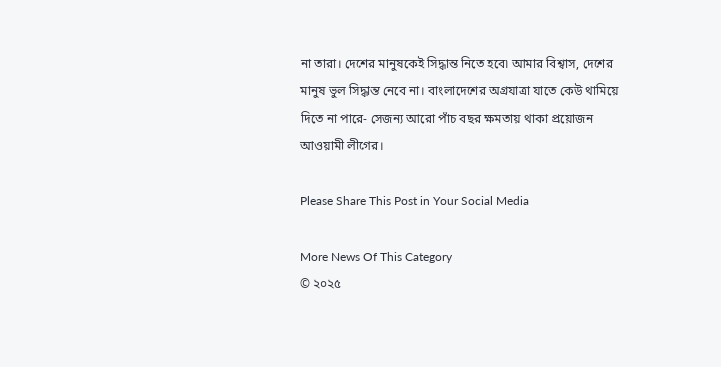না তারা। দেশের মানুষকেই সিদ্ধান্ত নিতে হবে৷ আমার বিশ্বাস, দেশের মানুষ ভুল সিদ্ধান্ত নেবে না। বাংলাদেশের অগ্রযাত্রা যাতে কেউ থামিয়ে দিতে না পারে- সেজন্য আরো পাঁচ বছর ক্ষমতায় থাকা প্রয়োজন আওয়ামী লীগের।

Please Share This Post in Your Social Media

More News Of This Category
© ২০২৫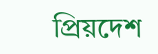প্রিয়দেশ